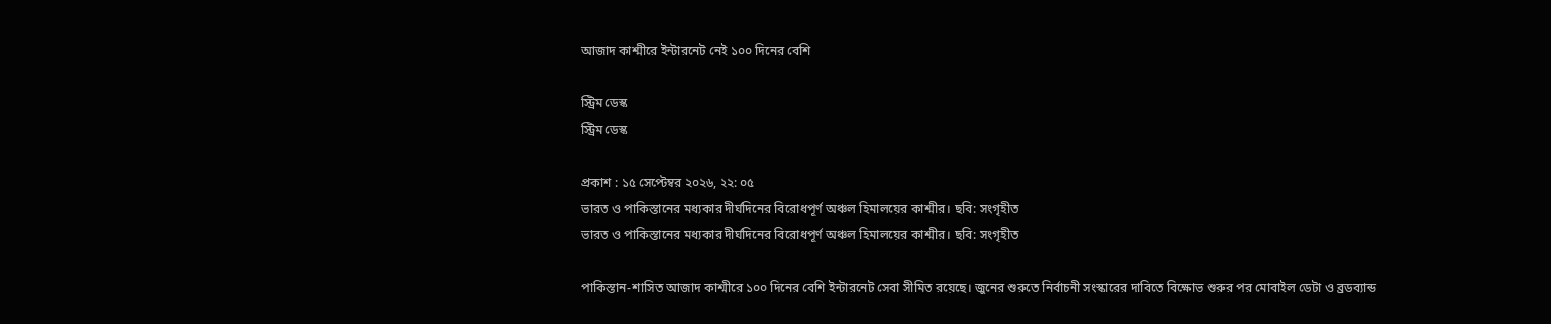আজাদ কাশ্মীরে ইন্টারনেট নেই ১০০ দিনের বেশি

স্ট্রিম ডেস্ক
স্ট্রিম ডেস্ক

প্রকাশ : ১৫ সেপ্টেম্বর ২০২৬, ২২: ০৫
ভারত ও পাকিস্তানের মধ্যকার দীর্ঘদিনের বিরোধপূর্ণ অঞ্চল হিমালয়ের কাশ্মীর। ছবি: সংগৃহীত
ভারত ও পাকিস্তানের মধ্যকার দীর্ঘদিনের বিরোধপূর্ণ অঞ্চল হিমালয়ের কাশ্মীর। ছবি: সংগৃহীত

পাকিস্তান-শাসিত আজাদ কাশ্মীরে ১০০ দিনের বেশি ইন্টারনেট সেবা সীমিত রয়েছে। জুনের শুরুতে নির্বাচনী সংস্কারের দাবিতে বিক্ষোভ শুরুর পর মোবাইল ডেটা ও ব্রডব্যান্ড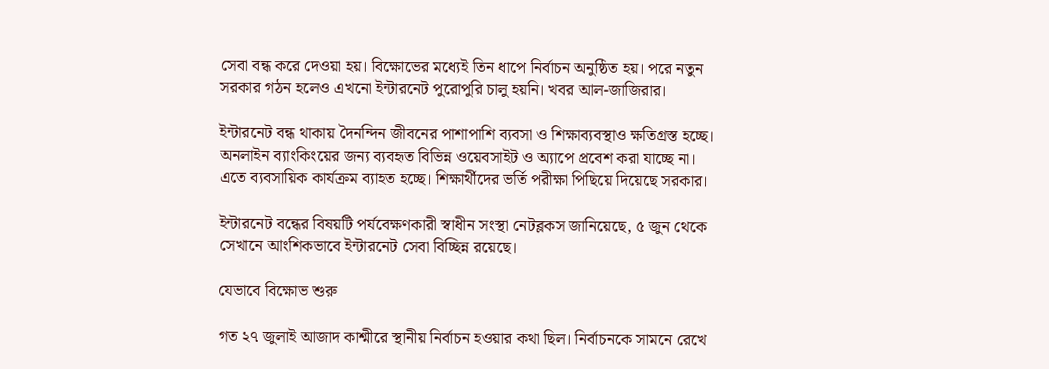সেবা বন্ধ করে দেওয়া হয়। বিক্ষোভের মধ্যেই তিন ধাপে নির্বাচন অনুষ্ঠিত হয়। পরে নতুন সরকার গঠন হলেও এখনো ইন্টারনেট পুরোপুরি চালু হয়নি। খবর আল-জাজিরার।

ইন্টারনেট বন্ধ থাকায় দৈনন্দিন জীবনের পাশাপাশি ব্যবসা ও শিক্ষাব্যবস্থাও ক্ষতিগ্রস্ত হচ্ছে। অনলাইন ব্যাংকিংয়ের জন্য ব্যবহৃত বিভিন্ন ওয়েবসাইট ও অ্যাপে প্রবেশ করা যাচ্ছে না। এতে ব্যবসায়িক কার্যক্রম ব্যাহত হচ্ছে। শিক্ষার্থীদের ভর্তি পরীক্ষা পিছিয়ে দিয়েছে সরকার।

ইন্টারনেট বন্ধের বিষয়টি পর্যবেক্ষণকারী স্বাধীন সংস্থা নেটব্লকস জানিয়েছে, ৫ জুন থেকে সেখানে আংশিকভাবে ইন্টারনেট সেবা বিচ্ছিন্ন রয়েছে।

যেভাবে বিক্ষোভ শুরু

গত ২৭ জুলাই আজাদ কাশ্মীরে স্থানীয় নির্বাচন হওয়ার কথা ছিল। নির্বাচনকে সামনে রেখে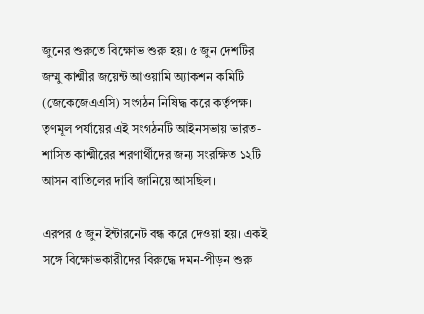জুনের শুরুতে বিক্ষোভ শুরু হয়। ৫ জুন দেশটির জম্মু কাশ্মীর জয়েন্ট আওয়ামি অ্যাকশন কমিটি (জেকেজেএএসি) সংগঠন নিষিদ্ধ করে কর্তৃপক্ষ। তৃণমূল পর্যায়ের এই সংগঠনটি আইনসভায় ভারত-শাসিত কাশ্মীরের শরণার্থীদের জন্য সংরক্ষিত ১২টি আসন বাতিলের দাবি জানিয়ে আসছিল।

এরপর ৫ জুন ইন্টারনেট বন্ধ করে দেওয়া হয়। একই সঙ্গে বিক্ষোভকারীদের বিরুদ্ধে দমন-পীড়ন শুরু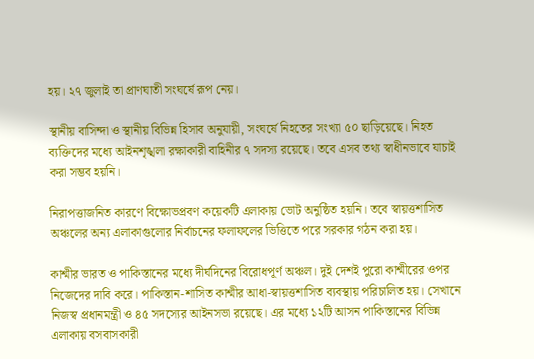হয়। ২৭ জুলাই তা প্রাণঘাতী সংঘর্ষে রূপ নেয়।

স্থানীয় বাসিন্দা ও স্থানীয় বিভিন্ন হিসাব অনুযায়ী, সংঘর্ষে নিহতের সংখ্যা ৫০ ছাড়িয়েছে। নিহত ব্যক্তিদের মধ্যে আইনশৃঙ্খলা রক্ষাকারী বাহিনীর ৭ সদস্য রয়েছে। তবে এসব তথ্য স্বাধীনভাবে যাচাই করা সম্ভব হয়নি।

নিরাপত্তাজনিত কারণে বিক্ষোভপ্রবণ কয়েকটি এলাকায় ভোট অনুষ্ঠিত হয়নি। তবে স্বায়ত্তশাসিত অঞ্চলের অন্য এলাকাগুলোর নির্বাচনের ফলাফলের ভিত্তিতে পরে সরকার গঠন করা হয়।

কাশ্মীর ভারত ও পাকিস্তানের মধ্যে দীর্ঘদিনের বিরোধপূর্ণ অঞ্চল। দুই দেশই পুরো কাশ্মীরের ওপর নিজেদের দাবি করে। পাকিস্তান-শাসিত কাশ্মীর আধা-স্বায়ত্তশাসিত ব্যবস্থায় পরিচালিত হয়। সেখানে নিজস্ব প্রধানমন্ত্রী ও ৪৫ সদস্যের আইনসভা রয়েছে। এর মধ্যে ১২টি আসন পাকিস্তানের বিভিন্ন এলাকায় বসবাসকারী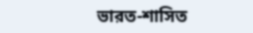ভারত-শাসিত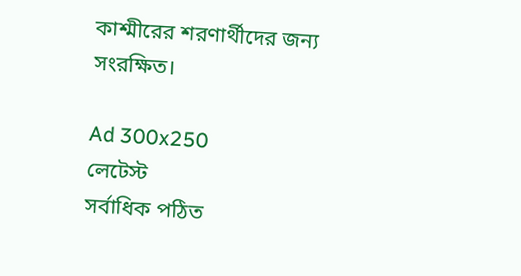কাশ্মীরের শরণার্থীদের জন্য সংরক্ষিত।

Ad 300x250
লেটেস্ট
সর্বাধিক পঠিত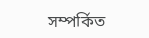সম্পর্কিত